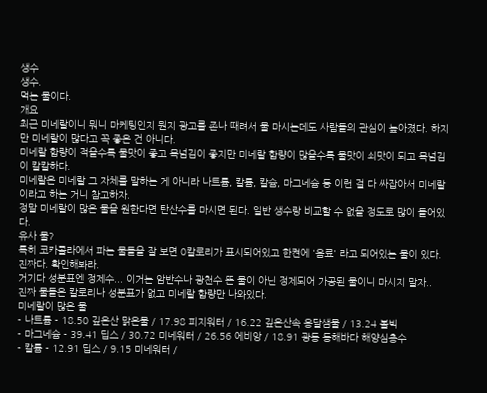생수
생수.
먹는 물이다.
개요
최근 미네랄이니 뭐니 마케팅인지 뭔지 광고를 존나 때려서 물 마시는데도 사람들의 관심이 높아졌다. 하지만 미네랄이 많다고 꼭 좋은 건 아니다.
미네랄 함량이 적을수록 물맛이 좋고 목넘김이 좋지만 미네랄 함량이 많을수록 물맛이 쇠맛이 되고 목넘김이 칼칼하다.
미네랄은 미네랄 그 자체를 말하는 게 아니라 나트륨, 칼륨, 칼슘, 마그네슘 등 이런 걸 다 싸잡아서 미네랄이라고 하는 거니 참고하자.
정말 미네랄이 많은 물을 원한다면 탄산수를 마시면 된다. 일반 생수랑 비교할 수 없을 정도로 많이 들어있다.
유사 물?
특히 코카콜라에서 파는 물들을 잘 보면 0칼로리가 표시되어있고 한켠에 '음료' 라고 되어있는 물이 있다. 진짜다. 확인해봐라.
거기다 성분표엔 정제수... 이거는 암반수나 광천수 뜬 물이 아닌 정제되어 가공된 물이니 마시지 말자..
진짜 물들은 칼로리나 성분표가 없고 미네랄 함량만 나와있다.
미네랄이 많은 물
- 나트륨 - 18.50 깊은산 맑은물 / 17.98 피지워터 / 16.22 깊은산속 옹달샘물 / 13.24 볼빅
- 마그네슘 - 39.41 딥스 / 30.72 미네워터 / 26.56 에비앙 / 18.91 광동 동해바다 해양심층수
- 칼륨 - 12.91 딥스 / 9.15 미네워터 /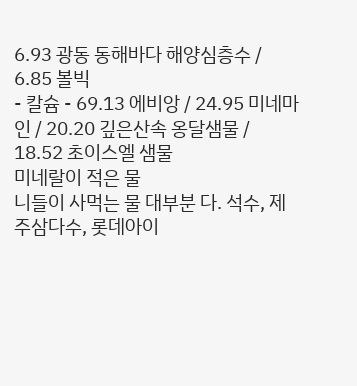6.93 광동 동해바다 해양심층수 / 6.85 볼빅
- 칼슘 - 69.13 에비앙 / 24.95 미네마인 / 20.20 깊은산속 옹달샘물 / 18.52 초이스엘 샘물
미네랄이 적은 물
니들이 사먹는 물 대부분 다. 석수, 제주삼다수, 롯데아이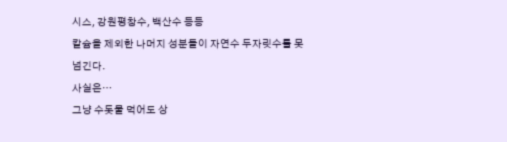시스, 강원평창수, 백산수 등등
칼슘을 제외한 나머지 성분들이 자연수 두자릿수를 못넘긴다.
사실은…
그냥 수돗물 먹어도 상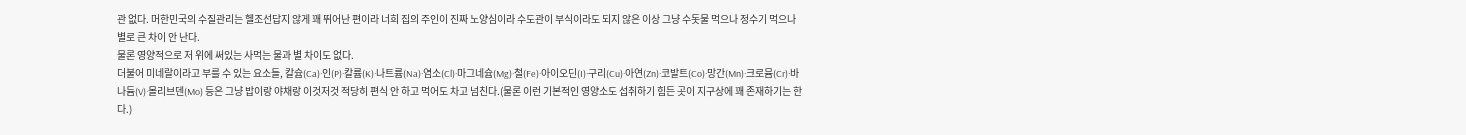관 없다. 머한민국의 수질관리는 헬조선답지 않게 꽤 뛰어난 편이라 너희 집의 주인이 진짜 노양심이라 수도관이 부식이라도 되지 않은 이상 그냥 수돗물 먹으나 정수기 먹으나 별로 큰 차이 안 난다.
물론 영양적으로 저 위에 써있는 사먹는 물과 별 차이도 없다.
더불어 미네랄이라고 부를 수 있는 요소들, 칼슘(Ca)·인(P)·칼륨(K)·나트륨(Na)·염소(Cl)·마그네슘(Mg)·철(Fe)·아이오딘(I)·구리(Cu)·아연(Zn)·코발트(Co)·망간(Mn)·크로뮴(Cr)·바나듐(V)·몰리브덴(Mo) 등은 그냥 밥이랑 야채랑 이것저것 적당히 편식 안 하고 먹어도 차고 넘친다.(물론 이런 기본적인 영양소도 섭취하기 힘든 곳이 지구상에 꽤 존재하기는 한다.)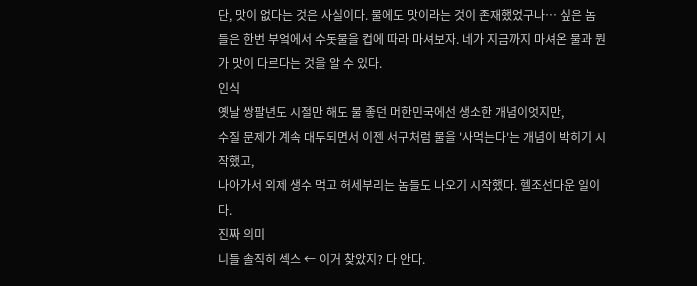단, 맛이 없다는 것은 사실이다. 물에도 맛이라는 것이 존재했었구나… 싶은 놈들은 한번 부엌에서 수돗물을 컵에 따라 마셔보자. 네가 지금까지 마셔온 물과 뭔가 맛이 다르다는 것을 알 수 있다.
인식
옛날 쌍팔년도 시절만 해도 물 좋던 머한민국에선 생소한 개념이엇지만,
수질 문제가 계속 대두되면서 이젠 서구처럼 물을 '사먹는다'는 개념이 박히기 시작했고,
나아가서 외제 생수 먹고 허세부리는 놈들도 나오기 시작했다. 헬조선다운 일이다.
진짜 의미
니들 솔직히 섹스 ← 이거 찾았지? 다 안다.